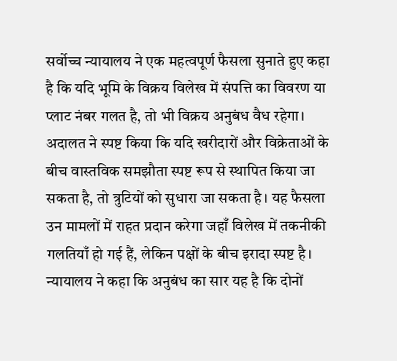सर्वोच्च न्यायालय ने एक महत्वपूर्ण फैसला सुनाते हुए कहा है कि यदि भूमि के विक्रय विलेख में संपत्ति का विवरण या प्लाट नंबर गलत है, तो भी विक्रय अनुबंध वैध रहेगा। अदालत ने स्पष्ट किया कि यदि खरीदारों और विक्रेताओं के बीच वास्तविक समझौता स्पष्ट रूप से स्थापित किया जा सकता है, तो त्रुटियों को सुधारा जा सकता है। यह फैसला उन मामलों में राहत प्रदान करेगा जहाँ विलेख में तकनीकी गलतियाँ हो गई हैं, लेकिन पक्षों के बीच इरादा स्पष्ट है। न्यायालय ने कहा कि अनुबंध का सार यह है कि दोनों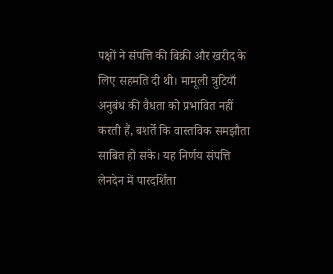पक्षों ने संपत्ति की बिक्री और खरीद के लिए सहमति दी थी। मामूली त्रुटियाँ अनुबंध की वैधता को प्रभावित नहीं करती हैं, बशर्ते कि वास्तविक समझौता साबित हो सके। यह निर्णय संपत्ति लेनदेन में पारदर्शिता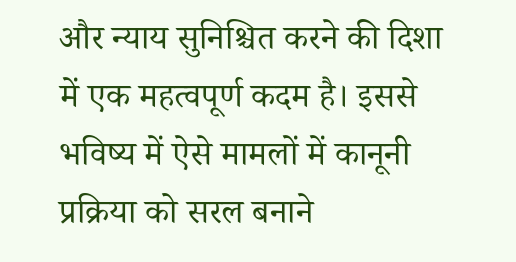और न्याय सुनिश्चित करने की दिशा में एक महत्वपूर्ण कदम है। इससे भविष्य में ऐसे मामलों में कानूनी प्रक्रिया को सरल बनाने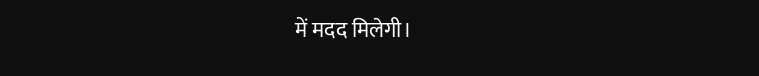में मदद मिलेगी।